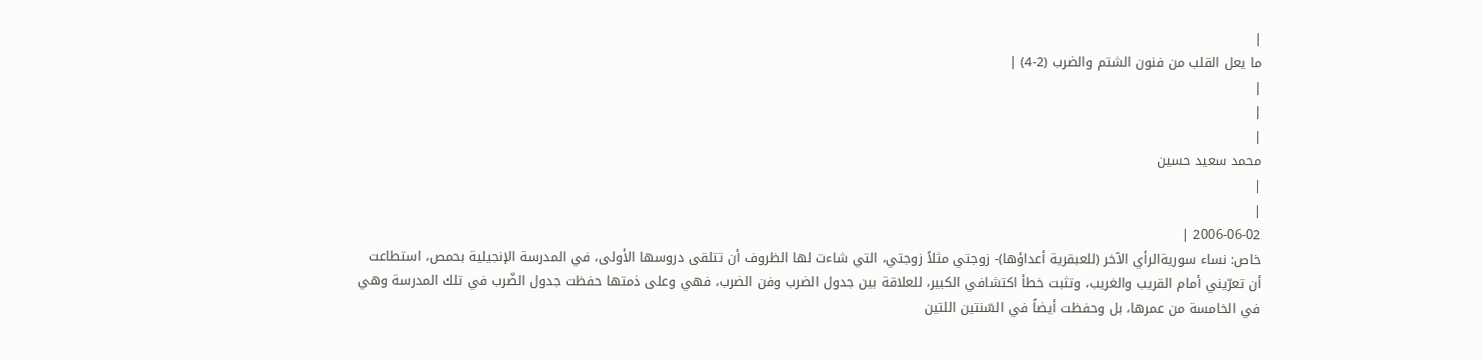|
ما يعل القلب من فنون الشتم والضرب (2-4) |
|
|
|
محمد سعيد حسين
|
|
2006-06-02 |
خاص: نساء سوريةالرأي الآخر (للعبقرية أعداؤها)- زوجتي مثلاً زوجتي، التي شاءت لها الظروف أن تتلقى دروسها الأولى، في المدرسة الإنجيلية بحمص، استطاعت أن تعرّيني أمام القريب والغريب، وتثبت خطأ اكتشافي الكبير، للعلاقة بين جدول الضرب وفن الضرب، فهي وعلى ذمتها حفظت جدول الضّرب في تلك المدرسة وهي في الخامسة من عمرها، بل وحفظت أيضاً في السّنتين اللتين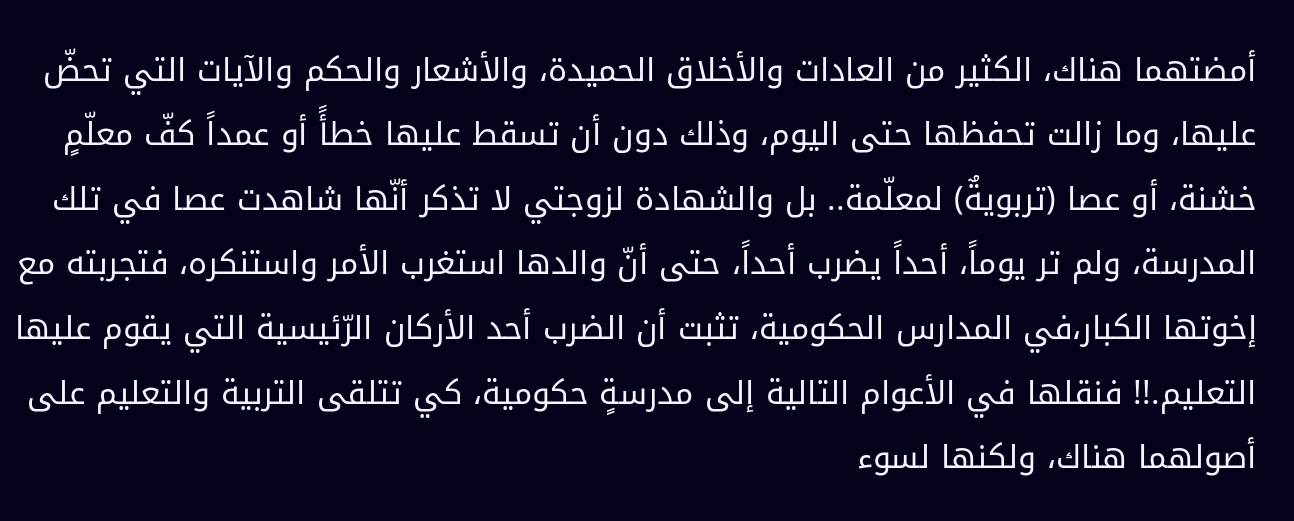أمضتهما هناك، الكثير من العادات والأخلاق الحميدة، والأشعار والحكم والآيات التي تحضّ عليها، وما زالت تحفظها حتى اليوم، وذلك دون أن تسقط عليها خطأً أو عمداً كفّ معلّمٍ خشنة، أو عصا (تربويةٌ) لمعلّمة.. بل والشهادة لزوجتي لا تذكر أنّها شاهدت عصا في تلك المدرسة، ولم تر يوماً، أحداً يضرب أحداً، حتى أنّ والدها استغرب الأمر واستنكره، فتجربته مع إخوتها الكبار،في المدارس الحكومية، تثبت أن الضرب أحد الأركان الرّئيسية التي يقوم عليها التعليم.!! فنقلها في الأعوام التالية إلى مدرسةٍ حكومية، كي تتلقى التربية والتعليم على أصولهما هناك، ولكنها لسوء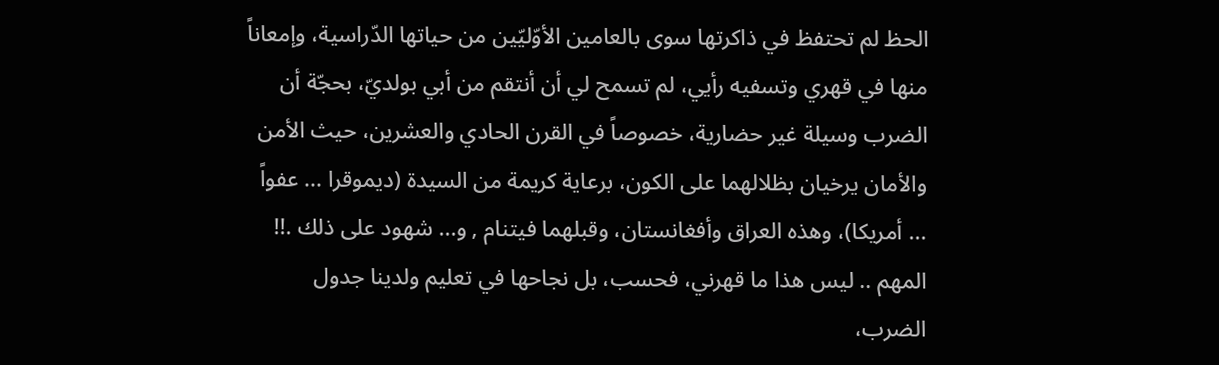الحظ لم تحتفظ في ذاكرتها سوى بالعامين الأوّليّين من حياتها الدّراسية، وإمعاناً منها في قهري وتسفيه رأيي، لم تسمح لي أن أنتقم من أبي بولديّ، بحجّة أن الضرب وسيلة غير حضارية، خصوصاً في القرن الحادي والعشرين، حيث الأمن والأمان يرخيان بظلالهما على الكون، برعاية كريمة من السيدة (ديموقرا ... عفواً ... أمريكا)، وهذه العراق وأفغانستان، وقبلهما فيتنام , و... شهود على ذلك .!! المهم .. ليس هذا ما قهرني، فحسب، بل نجاحها في تعليم ولدينا جدول الضرب،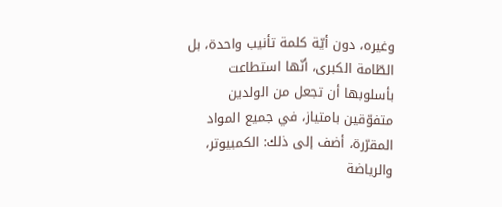وغيره، دون أيّة كلمة تأنيب واحدة، بل الطّامة الكبرى، أنّها استطاعت بأسلوبها أن تجعل من الولدين متفوّقين بامتياز، في جميع المواد المقرّرة، أضف إلى ذلك: الكمبيوتر، والرياضة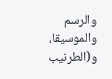والرسم والموسيقا، و(الطرنيب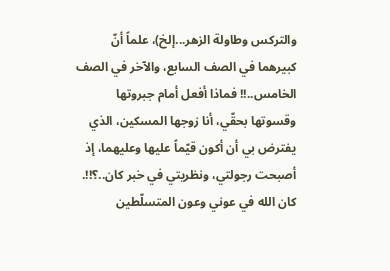والتركس وطاولة الزهر...إلخ)، علماً أنّ كبيرهما في الصف السابع، والآخر في الصف الخامس..!! فماذا أفعل أمام جبروتها وقسوتها بحقّي، أنا زوجها المسكين، الذي يفترض بي أن أكون قيّماً عليها وعليهما، إذ أصبحت رجولتي، ونظريتي في خبر كان..؟!!. كان الله في عوني وعون المتسلّطين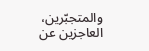والمتجبّرين، العاجزين عن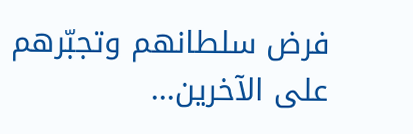فرض سلطانهم وتجبّرهم على الآخرين...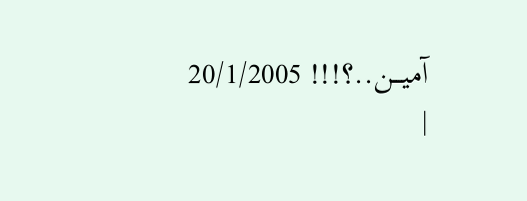آميـــن..؟!!! 20/1/2005
|